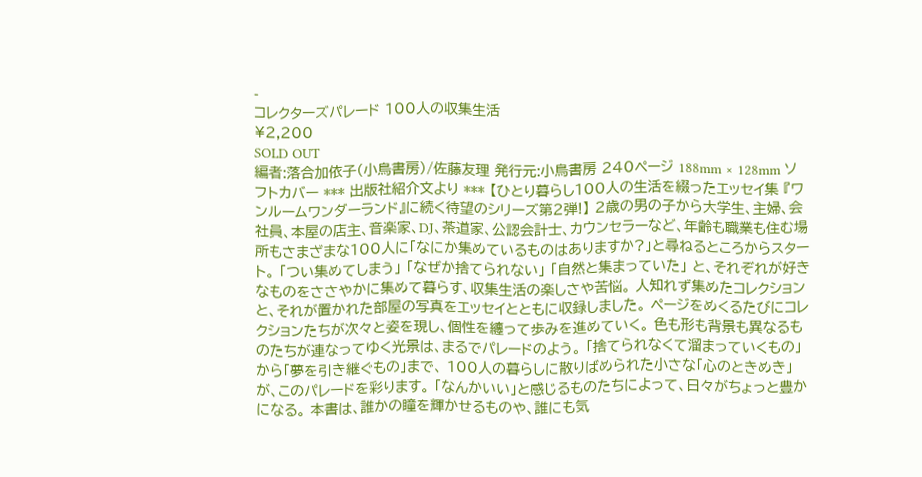-
コレクターズパレード 100人の収集生活
¥2,200
SOLD OUT
編者:落合加依子(小鳥書房)/佐藤友理 発行元:小鳥書房 240ページ 188mm × 128mm ソフトカバー *** 出版社紹介文より *** 【ひとり暮らし100人の生活を綴ったエッセイ集 『ワンルームワンダーランド』に続く待望のシリーズ第2弾!】 2歳の男の子から大学生、主婦、会社員、本屋の店主、音楽家、DJ、茶道家、公認会計士、カウンセラーなど、年齢も職業も住む場所もさまざまな100人に「なにか集めているものはありますか?」と尋ねるところからスタート。 「つい集めてしまう」 「なぜか捨てられない」 「自然と集まっていた」 と、それぞれが好きなものをささやかに集めて暮らす、収集生活の楽しさや苦悩。 人知れず集めたコレクションと、それが置かれた部屋の写真をエッセイとともに収録しました。 ページをめくるたびにコレクションたちが次々と姿を現し、個性を纏って歩みを進めていく。 色も形も背景も異なるものたちが連なってゆく光景は、まるでパレードのよう。 「捨てられなくて溜まっていくもの」から「夢を引き継ぐもの」まで、 100人の暮らしに散りばめられた小さな「心のときめき」が、このパレードを彩ります。 「なんかいい」と感じるものたちによって、日々がちょっと豊かになる。 本書は、誰かの瞳を輝かせるものや、誰にも気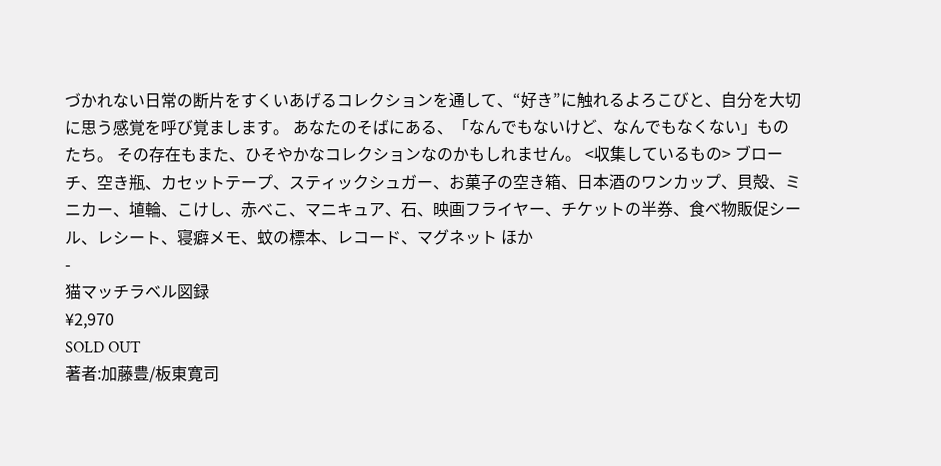づかれない日常の断片をすくいあげるコレクションを通して、“好き”に触れるよろこびと、自分を大切に思う感覚を呼び覚まします。 あなたのそばにある、「なんでもないけど、なんでもなくない」ものたち。 その存在もまた、ひそやかなコレクションなのかもしれません。 <収集しているもの> ブローチ、空き瓶、カセットテープ、スティックシュガー、お菓子の空き箱、日本酒のワンカップ、貝殻、ミニカー、埴輪、こけし、赤べこ、マニキュア、石、映画フライヤー、チケットの半券、食べ物販促シール、レシート、寝癖メモ、蚊の標本、レコード、マグネット ほか
-
猫マッチラベル図録
¥2,970
SOLD OUT
著者:加藤豊/板東寛司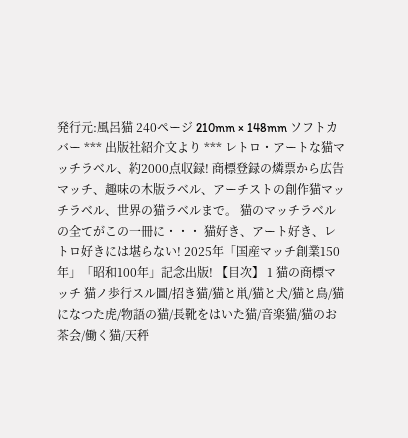発行元:風呂猫 240ページ 210mm × 148mm ソフトカバー *** 出版社紹介文より *** レトロ・アートな猫マッチラベル、約2000点収録! 商標登録の燐票から広告マッチ、趣味の木版ラベル、アーチストの創作猫マッチラベル、世界の猫ラベルまで。 猫のマッチラベルの全てがこの一冊に・・・ 猫好き、アート好き、レトロ好きには堪らない! 2025年「国産マッチ創業150年」「昭和100年」記念出版! 【目次】 1 猫の商標マッチ 猫ノ歩行スル圖/招き猫/猫と鼡/猫と犬/猫と鳥/猫になつた虎/物語の猫/長靴をはいた猫/音楽猫/猫のお茶会/働く猫/天秤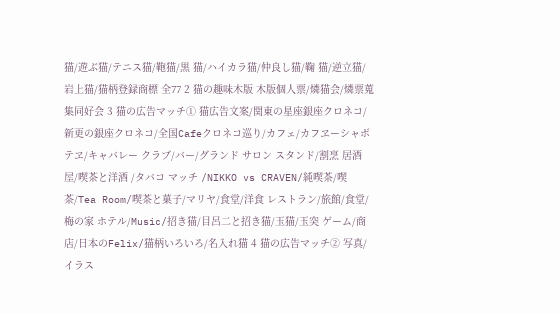猫/遊ぶ猫/テニス猫/鞄猫/黒 猫/ハイカラ猫/仲良し猫/鞠 猫/逆立猫/岩上猫/猫柄登録商標 全77 2 猫の趣味木版 木版個人票/燐猫会/燐票蒐集同好会 3 猫の広告マッチ① 猫広告文案/関東の星座銀座クロネコ/新更の銀座クロネコ/全国Cafeクロネコ巡り/カフェ/カフヱーシャボテヱ/キャバレー クラブ/バー/グランド サロン スタンド/割烹 居酒屋/喫茶と洋酒 /タバコ マッチ /NIKKO vs CRAVEN/純喫茶/喫茶/Tea Room/喫茶と菓子/マリヤ/食堂/洋食 レストラン/旅館/食堂/梅の家 ホテル/Music/招き猫/目呂二と招き猫/玉猫/玉突 ゲーム/商店/日本のFelix/猫柄いろいろ/名入れ猫 4 猫の広告マッチ② 写真/イラス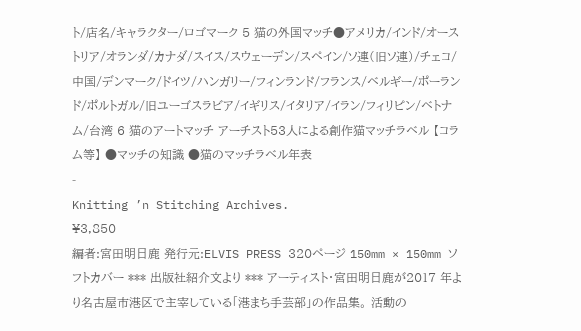ト/店名/キャラクター/ロゴマーク 5 猫の外国マッチ●アメリカ/インド/オーストリア/オランダ/カナダ/スイス/スウェーデン/スペイン/ソ連(旧ソ連)/チェコ/中国/デンマーク/ドイツ/ハンガリー/フィンランド/フランス/ベルギー/ポーランド/ポルトガル/旧ユーゴスラビア/イギリス/イタリア/イラン/フィリピン/ベトナム/台湾 6 猫のアートマッチ アーチスト53人による創作猫マッチラベル 【コラム等】 ●マッチの知識 ●猫のマッチラベル年表
-
Knitting ’n Stitching Archives.
¥3,850
編者:宮田明日鹿 発行元:ELVIS PRESS 320ページ 150mm × 150mm ソフトカバー *** 出版社紹介文より *** アーティスト・宮田明日鹿が2017 年より名古屋市港区で主宰している「港まち手芸部」の作品集。 活動の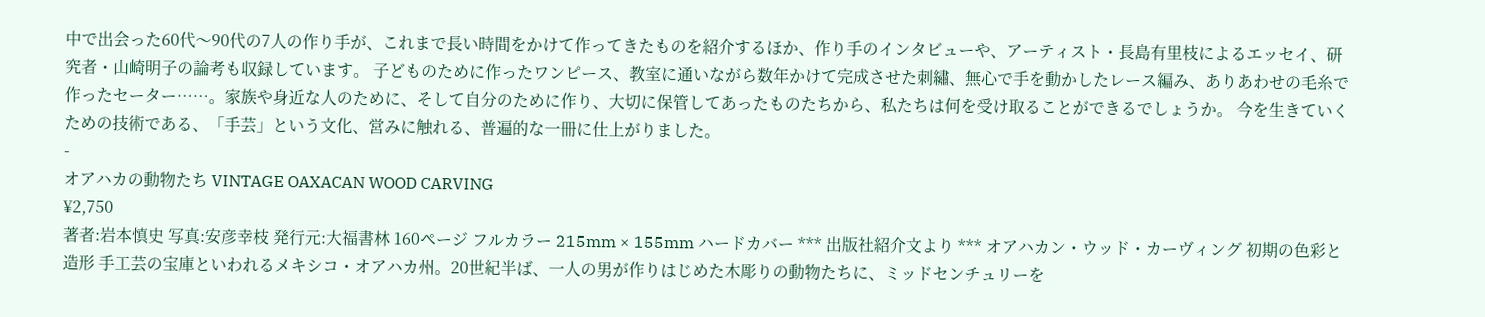中で出会った60代〜90代の7人の作り手が、これまで長い時間をかけて作ってきたものを紹介するほか、作り手のインタビューや、アーティスト・長島有里枝によるエッセイ、研究者・山崎明子の論考も収録しています。 子どものために作ったワンピース、教室に通いながら数年かけて完成させた刺繡、無心で手を動かしたレース編み、ありあわせの毛糸で作ったセーター……。家族や身近な人のために、そして自分のために作り、大切に保管してあったものたちから、私たちは何を受け取ることができるでしょうか。 今を生きていくための技術である、「手芸」という文化、営みに触れる、普遍的な一冊に仕上がりました。
-
オアハカの動物たち VINTAGE OAXACAN WOOD CARVING
¥2,750
著者:岩本慎史 写真:安彦幸枝 発行元:大福書林 160ページ フルカラー 215mm × 155mm ハードカバー *** 出版社紹介文より *** オアハカン・ウッド・カーヴィング 初期の色彩と造形 手工芸の宝庫といわれるメキシコ・オアハカ州。20世紀半ば、一人の男が作りはじめた木彫りの動物たちに、ミッドセンチュリーを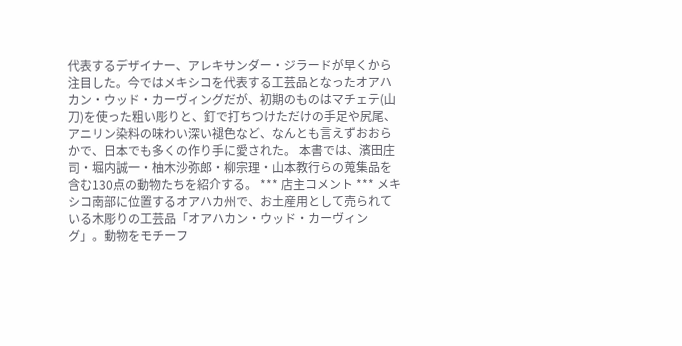代表するデザイナー、アレキサンダー・ジラードが早くから注目した。今ではメキシコを代表する工芸品となったオアハカン・ウッド・カーヴィングだが、初期のものはマチェテ(山刀)を使った粗い彫りと、釘で打ちつけただけの手足や尻尾、アニリン染料の味わい深い褪色など、なんとも言えずおおらかで、日本でも多くの作り手に愛された。 本書では、濱田庄司・堀内誠一・柚木沙弥郎・柳宗理・山本教行らの蒐集品を含む130点の動物たちを紹介する。 *** 店主コメント *** メキシコ南部に位置するオアハカ州で、お土産用として売られている木彫りの工芸品「オアハカン・ウッド・カーヴィング」。動物をモチーフ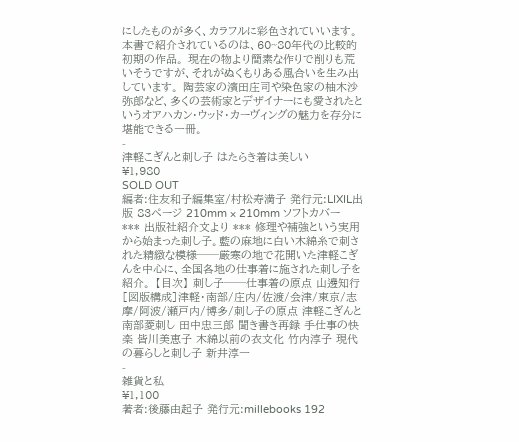にしたものが多く、カラフルに彩色されていいます。 本書で紹介されているのは、60~80年代の比較的初期の作品。 現在の物より簡素な作りで削りも荒いそうですが、それがぬくもりある風合いを生み出しています。 陶芸家の濱田庄司や染色家の柚木沙弥郎など、多くの芸術家とデザイナーにも愛されたというオアハカン・ウッド・カーヴィングの魅力を存分に堪能できる一冊。
-
津軽こぎんと刺し子 はたらき着は美しい
¥1,980
SOLD OUT
編者:住友和子編集室/村松寿満子 発行元:LIXIL出版 83ページ 210mm × 210mm ソフトカバー *** 出版社紹介文より *** 修理や補強という実用から始まった刺し子。藍の麻地に白い木綿糸で刺された精緻な模様──厳寒の地で花開いた津軽こぎんを中心に、全国各地の仕事着に施された刺し子を紹介。 【目次】 刺し子──仕事着の原点 山邊知行 [図版構成]津軽・南部/庄内/佐渡/会津/東京/志摩/阿波/瀬戸内/博多/刺し子の原点 津軽こぎんと南部菱刺し 田中忠三郎 聞き書き再録 手仕事の快楽 皆川美恵子 木綿以前の衣文化 竹内淳子 現代の暮らしと刺し子 新井淳一
-
雑貨と私
¥1,100
著者:後藤由起子 発行元:millebooks 192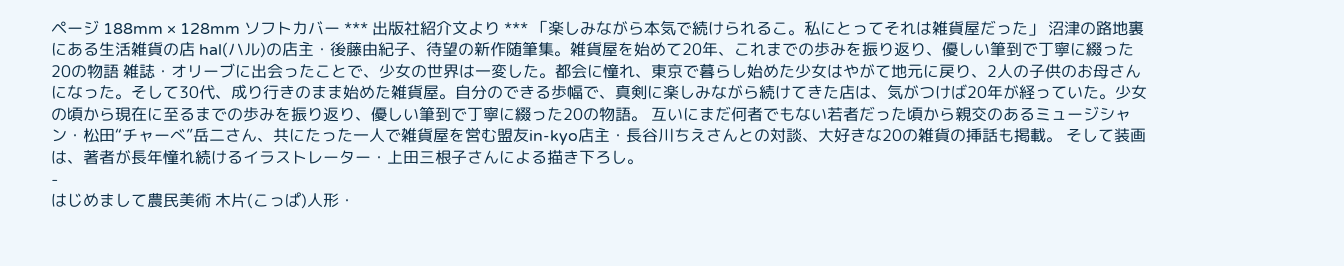ページ 188mm × 128mm ソフトカバー *** 出版社紹介文より *** 「楽しみながら本気で続けられるこ。私にとってそれは雑貨屋だった」 沼津の路地裏にある生活雑貨の店 hal(ハル)の店主・後藤由紀子、待望の新作随筆集。雑貨屋を始めて20年、これまでの歩みを振り返り、優しい筆到で丁寧に綴った20の物語 雑誌・オリーブに出会ったことで、少女の世界は一変した。都会に憧れ、東京で暮らし始めた少女はやがて地元に戻り、2人の子供のお母さんになった。そして30代、成り行きのまま始めた雑貨屋。自分のできる歩幅で、真剣に楽しみながら続けてきた店は、気がつけば20年が経っていた。少女の頃から現在に至るまでの歩みを振り返り、優しい筆到で丁寧に綴った20の物語。 互いにまだ何者でもない若者だった頃から親交のあるミュージシャン・松田“チャーべ”岳二さん、共にたった一人で雑貨屋を営む盟友in-kyo店主・長谷川ちえさんとの対談、大好きな20の雑貨の挿話も掲載。 そして装画は、著者が長年憧れ続けるイラストレーター・上田三根子さんによる描き下ろし。
-
はじめまして農民美術 木片(こっぱ)人形・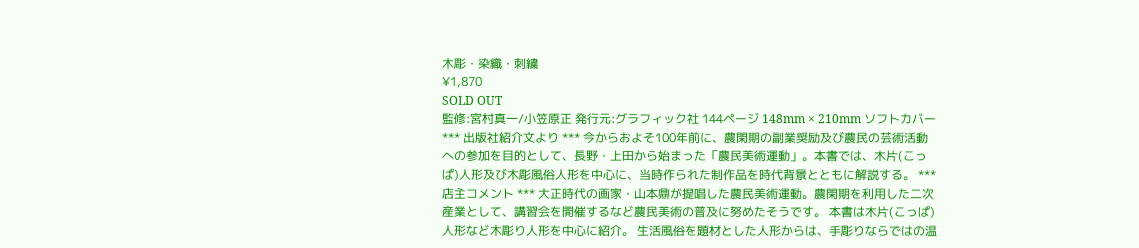木彫・染織・刺繍
¥1,870
SOLD OUT
監修:宮村真一/小笠原正 発行元:グラフィック社 144ページ 148mm × 210mm ソフトカバー *** 出版社紹介文より *** 今からおよそ100年前に、農閑期の副業奨励及び農民の芸術活動への参加を目的として、長野・上田から始まった「農民美術運動」。本書では、木片(こっぱ)人形及び木彫風俗人形を中心に、当時作られた制作品を時代背景とともに解説する。 *** 店主コメント *** 大正時代の画家・山本鼎が提唱した農民美術運動。農閑期を利用した二次産業として、講習会を開催するなど農民美術の普及に努めたそうです。 本書は木片(こっぱ)人形など木彫り人形を中心に紹介。 生活風俗を題材とした人形からは、手彫りならではの温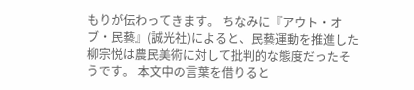もりが伝わってきます。 ちなみに『アウト・オブ・民藝』(誠光社)によると、民藝運動を推進した柳宗悦は農民美術に対して批判的な態度だったそうです。 本文中の言葉を借りると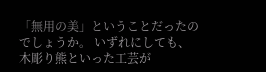「無用の美」ということだったのでしょうか。 いずれにしても、木彫り熊といった工芸が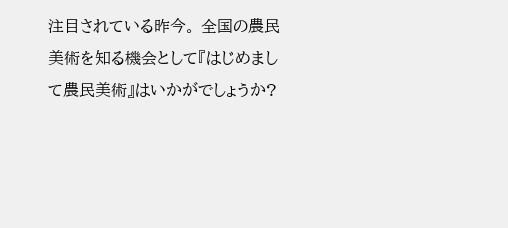注目されている昨今。 全国の農民美術を知る機会として『はじめまして農民美術』はいかがでしょうか?